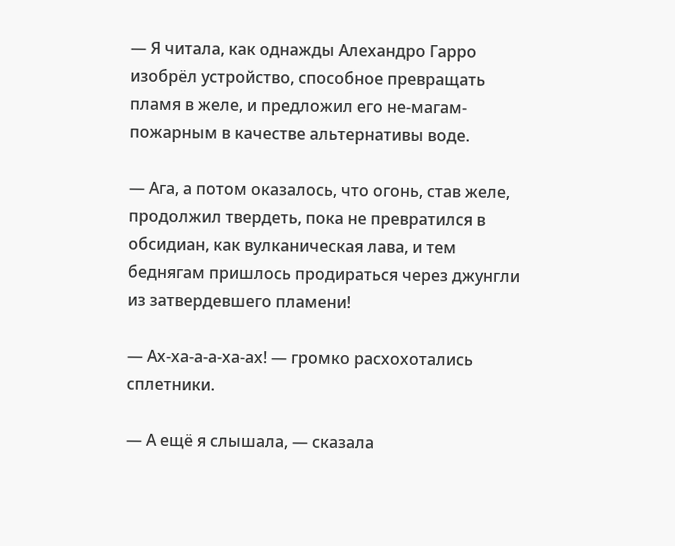— Я читала, как однажды Алехандро Гарро изобрёл устройство, способное превращать пламя в желе, и предложил его не-магам-пожарным в качестве альтернативы воде.

— Ага, а потом оказалось, что огонь, став желе, продолжил твердеть, пока не превратился в обсидиан, как вулканическая лава, и тем беднягам пришлось продираться через джунгли из затвердевшего пламени!

— Ах-ха-а-а-ха-ах! — громко расхохотались сплетники.

— А ещё я слышала, — сказала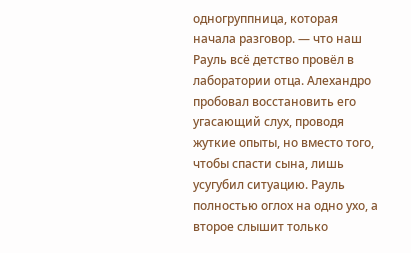одногруппница, которая начала разговор. — что наш Рауль всё детство провёл в лаборатории отца. Алехандро пробовал восстановить его угасающий слух, проводя жуткие опыты, но вместо того, чтобы спасти сына, лишь усугубил ситуацию. Рауль полностью оглох на одно ухо, а второе слышит только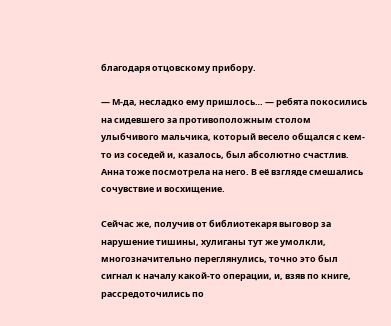благодаря отцовскому прибору.

— М-да, несладко ему пришлось… — ребята покосились на сидевшего за противоположным столом улыбчивого мальчика, который весело общался с кем-то из соседей и, казалось, был абсолютно счастлив. Анна тоже посмотрела на него. В её взгляде смешались сочувствие и восхищение.

Сейчас же, получив от библиотекаря выговор за нарушение тишины, хулиганы тут же умолкли, многозначительно переглянулись, точно это был сигнал к началу какой-то операции, и, взяв по книге, рассредоточились по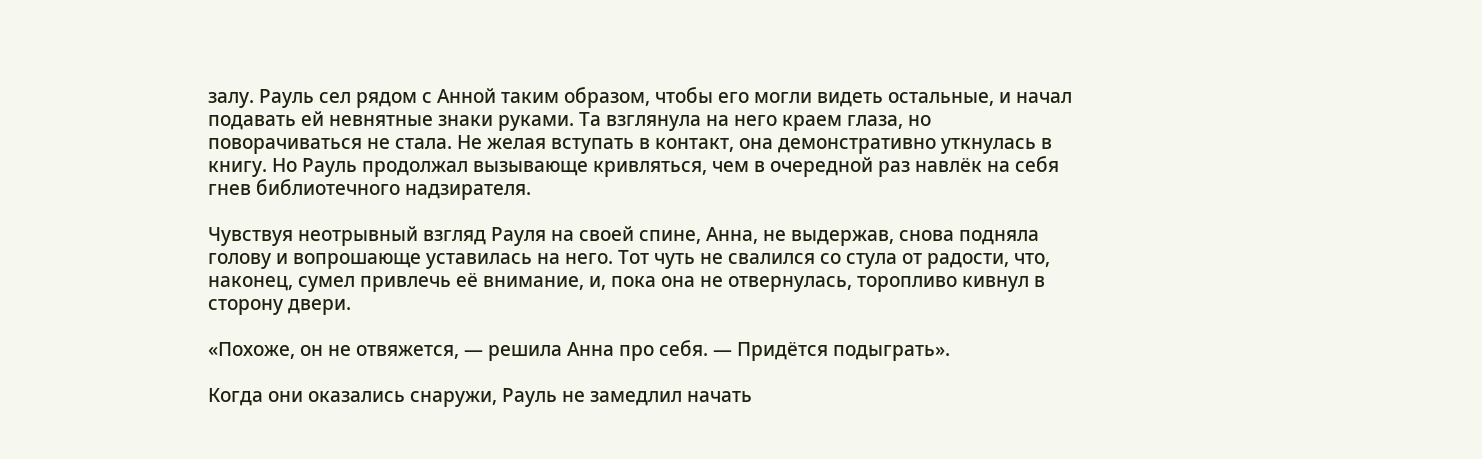залу. Рауль сел рядом с Анной таким образом, чтобы его могли видеть остальные, и начал подавать ей невнятные знаки руками. Та взглянула на него краем глаза, но поворачиваться не стала. Не желая вступать в контакт, она демонстративно уткнулась в книгу. Но Рауль продолжал вызывающе кривляться, чем в очередной раз навлёк на себя гнев библиотечного надзирателя.

Чувствуя неотрывный взгляд Рауля на своей спине, Анна, не выдержав, снова подняла голову и вопрошающе уставилась на него. Тот чуть не свалился со стула от радости, что, наконец, сумел привлечь её внимание, и, пока она не отвернулась, торопливо кивнул в сторону двери.

«Похоже, он не отвяжется, — решила Анна про себя. — Придётся подыграть».

Когда они оказались снаружи, Рауль не замедлил начать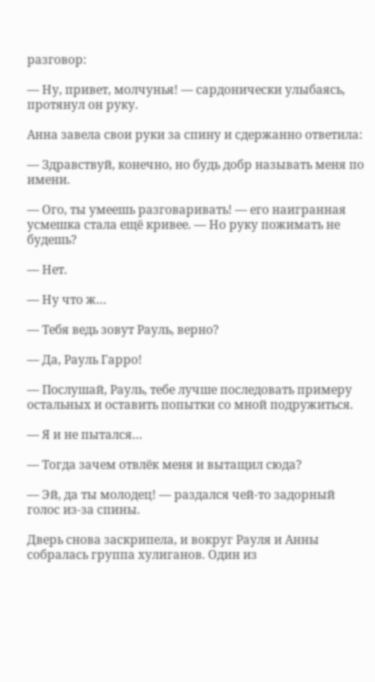разговор:

— Ну, привет, молчунья! — сардонически улыбаясь, протянул он руку.

Анна завела свои руки за спину и сдержанно ответила:

— Здравствуй, конечно, но будь добр называть меня по имени.

— Ого, ты умеешь разговаривать! — его наигранная усмешка стала ещё кривее. — Но руку пожимать не будешь?

— Нет.

— Ну что ж…

— Тебя ведь зовут Рауль, верно?

— Да, Рауль Гарро!

— Послушай, Рауль, тебе лучше последовать примеру остальных и оставить попытки со мной подружиться.

— Я и не пытался…

— Тогда зачем отвлёк меня и вытащил сюда?

— Эй, да ты молодец! — раздался чей-то задорный голос из-за спины.

Дверь снова заскрипела, и вокруг Рауля и Анны собралась группа хулиганов. Один из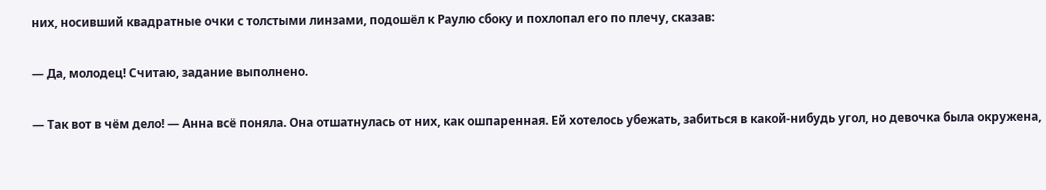них, носивший квадратные очки с толстыми линзами, подошёл к Раулю сбоку и похлопал его по плечу, сказав:

— Да, молодец! Считаю, задание выполнено.

— Так вот в чём дело! — Анна всё поняла. Она отшатнулась от них, как ошпаренная. Ей хотелось убежать, забиться в какой-нибудь угол, но девочка была окружена,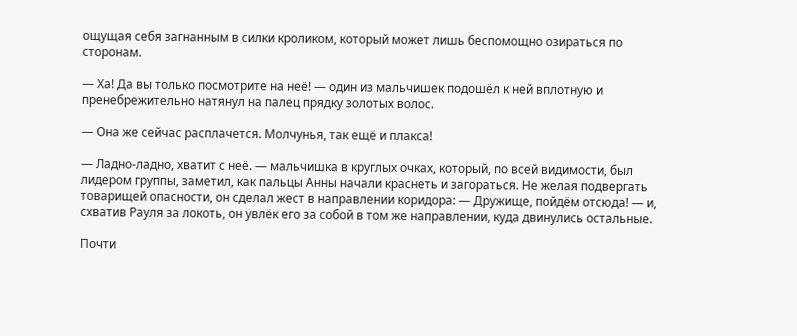ощущая себя загнанным в силки кроликом, который может лишь беспомощно озираться по сторонам.

— Ха! Да вы только посмотрите на неё! — один из мальчишек подошёл к ней вплотную и пренебрежительно натянул на палец прядку золотых волос.

— Она же сейчас расплачется. Молчунья, так ещё и плакса!

— Ладно-ладно, хватит с неё. — мальчишка в круглых очках, который, по всей видимости, был лидером группы, заметил, как пальцы Анны начали краснеть и загораться. Не желая подвергать товарищей опасности, он сделал жест в направлении коридора: — Дружище, пойдём отсюда! — и, схватив Рауля за локоть, он увлёк его за собой в том же направлении, куда двинулись остальные.

Почти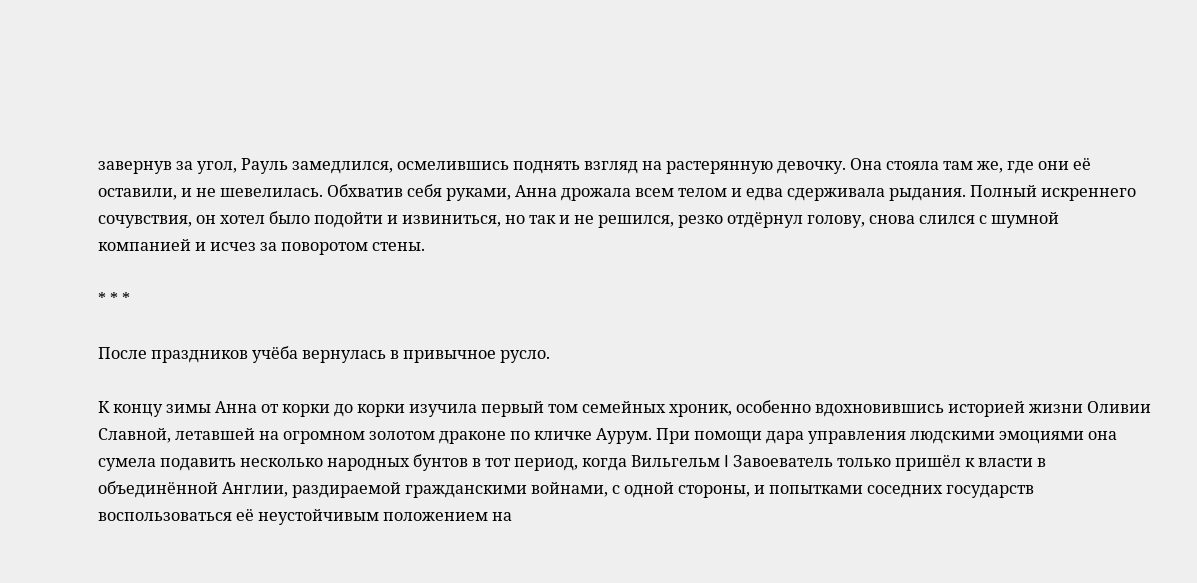завернув за угол, Рауль замедлился, осмелившись поднять взгляд на растерянную девочку. Она стояла там же, где они её оставили, и не шевелилась. Обхватив себя руками, Анна дрожала всем телом и едва сдерживала рыдания. Полный искреннего сочувствия, он хотел было подойти и извиниться, но так и не решился, резко отдёрнул голову, снова слился с шумной компанией и исчез за поворотом стены.

* * *

После праздников учёба вернулась в привычное русло.

К концу зимы Анна от корки до корки изучила первый том семейных хроник, особенно вдохновившись историей жизни Оливии Славной, летавшей на огромном золотом драконе по кличке Аурум. При помощи дара управления людскими эмоциями она сумела подавить несколько народных бунтов в тот период, когда Вильгельм I Завоеватель только пришёл к власти в объединённой Англии, раздираемой гражданскими войнами, с одной стороны, и попытками соседних государств воспользоваться её неустойчивым положением на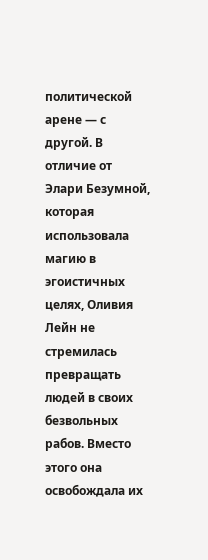политической арене — с другой. В отличие от Элари Безумной, которая использовала магию в эгоистичных целях, Оливия Лейн не стремилась превращать людей в своих безвольных рабов. Вместо этого она освобождала их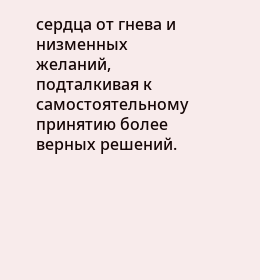сердца от гнева и низменных желаний, подталкивая к самостоятельному принятию более верных решений.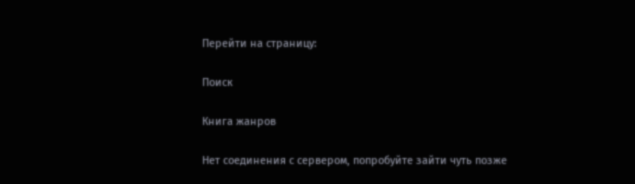Перейти на страницу:

Поиск

Книга жанров

Нет соединения с сервером, попробуйте зайти чуть позже